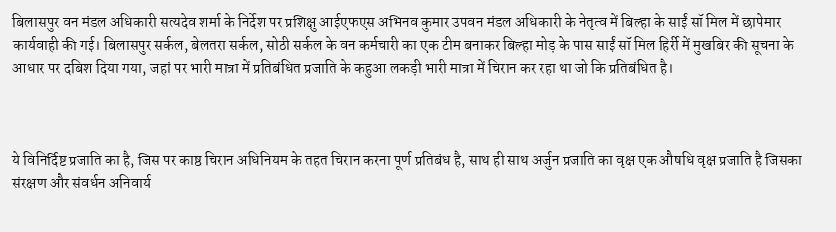बिलासपुर वन मंडल अधिकारी सत्यदेव शर्मा के निर्देश पर प्रशिक्षु आईएफएस अभिनव कुमार उपवन मंडल अधिकारी के नेतृत्व में बिल्हा के साईं सॉ मिल में छापेमार कार्यवाही की गई। बिलासपुर सर्कल, बेलतरा सर्कल, सोठी सर्कल के वन कर्मचारी का एक टीम बनाकर बिल्हा मोड़ के पास साईं सॉ मिल हिर्री में मुखबिर की सूचना के आधार पर दबिश दिया गया, जहां पर भारी मात्रा में प्रतिबंधित प्रजाति के कहुआ लकड़ी भारी मात्रा में चिरान कर रहा था जो कि प्रतिबंधित है।



ये विनिर्दिष्ट प्रजाति का है, जिस पर काष्ठ चिरान अधिनियम के तहत चिरान करना पूर्ण प्रतिबंध है, साथ ही साथ अर्जुन प्रजाति का वृक्ष एक औषधि वृक्ष प्रजाति है जिसका संरक्षण और संवर्धन अनिवार्य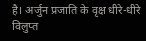है। अर्जुन प्रजाति के वृक्ष धीरे-धीरे विलुप्त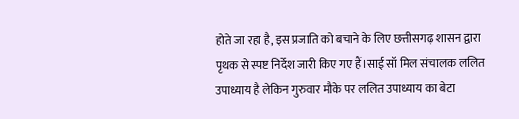होते जा रहा है, इस प्रजाति को बचाने के लिए छत्तीसगढ़ शासन द्वारा पृथक से स्पष्ट निर्देश जारी किए गए हैं।साई सॉ मिल संचालक ललित उपाध्याय है लेकिन गुरुवार मौके पर ललित उपाध्याय का बेटा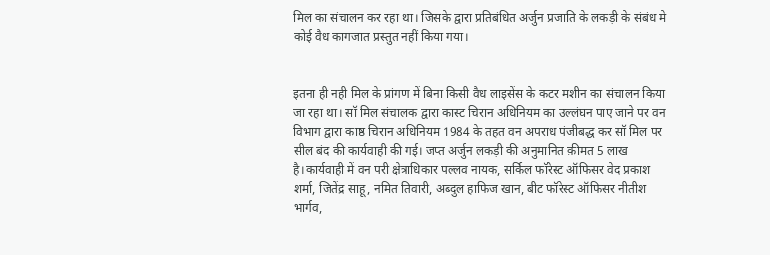मिल का संचालन कर रहा था। जिसके द्वारा प्रतिबंधित अर्जुन प्रजाति के लकड़ी के संबंध मे कोई वैध कागजात प्रस्तुत नहीं किया गया।


इतना ही नही मिल के प्रांगण में बिना किसी वैध लाइसेंस के कटर मशीन का संचालन किया जा रहा था। सॉ मिल संचालक द्वारा कास्ट चिरान अधिनियम का उल्लंघन पाए जाने पर वन विभाग द्वारा काष्ठ चिरान अधिनियम 1984 के तहत वन अपराध पंजीबद्ध कर सॉ मिल पर सील बंद की कार्यवाही की गई। जप्त अर्जुन लकड़ी की अनुमानित क़ीमत 5 लाख है।कार्यवाही में वन परी क्षेत्राधिकार पल्लव नायक, सर्किल फॉरेस्ट ऑफिसर वेद प्रकाश शर्मा, जितेंद्र साहू, नमित तिवारी, अब्दुल हाफिज खान, बीट फॉरेस्ट ऑफिसर नीतीश भार्गव,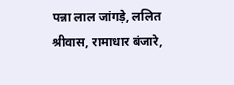पन्ना लाल जांगड़े, ललित श्रीवास, रामाधार बंजारे,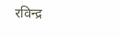रविन्द्र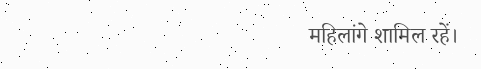महिलांगे शामिल रहें।